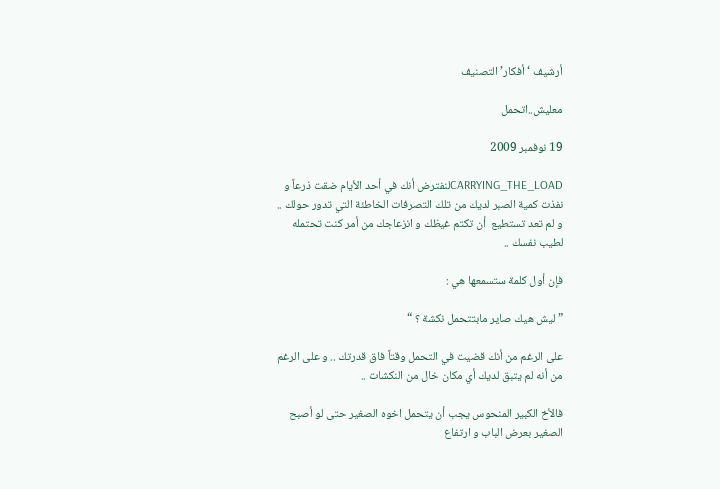أرشيف ‘أفكار’ التصنيف

معليش..اتحمل

19 نوفمبر 2009

CARRYING_THE_LOADلنفترض أنك في أحد الأيام ضقت ذرعاً و نفذت كمية الصبر لديك من تلك التصرفات الخاطئة التي تدور حولك .. و لم تعد تستطيع  أن تكتم غيظك و انزعاجك من أمر كنت تحتمله لطيب نفسك ..

فإن أول كلمة ستسمعها هي :

” ليش هيك صاير مابتتحمل نكشة ؟ “

على الرغم من أنك قضيت في التحمل وقتاً فاق قدرتك .. و على الرغم من أنه لم يتبق لديك أي مكان خال من النكشات ..

فالأخ الكبير المنحوس يجب أن يتحمل اخوه الصغير حتى لو أصبح  الصغير بعرض الباب و ارتفاع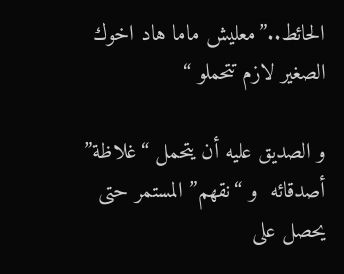الحائط..”معليش ماما هاد اخوك الصغير لازم تتحملو “

و الصديق عليه أن يتحمل “غلاظة” أصدقائه  و “نقهم” المستمر حتى يحصل على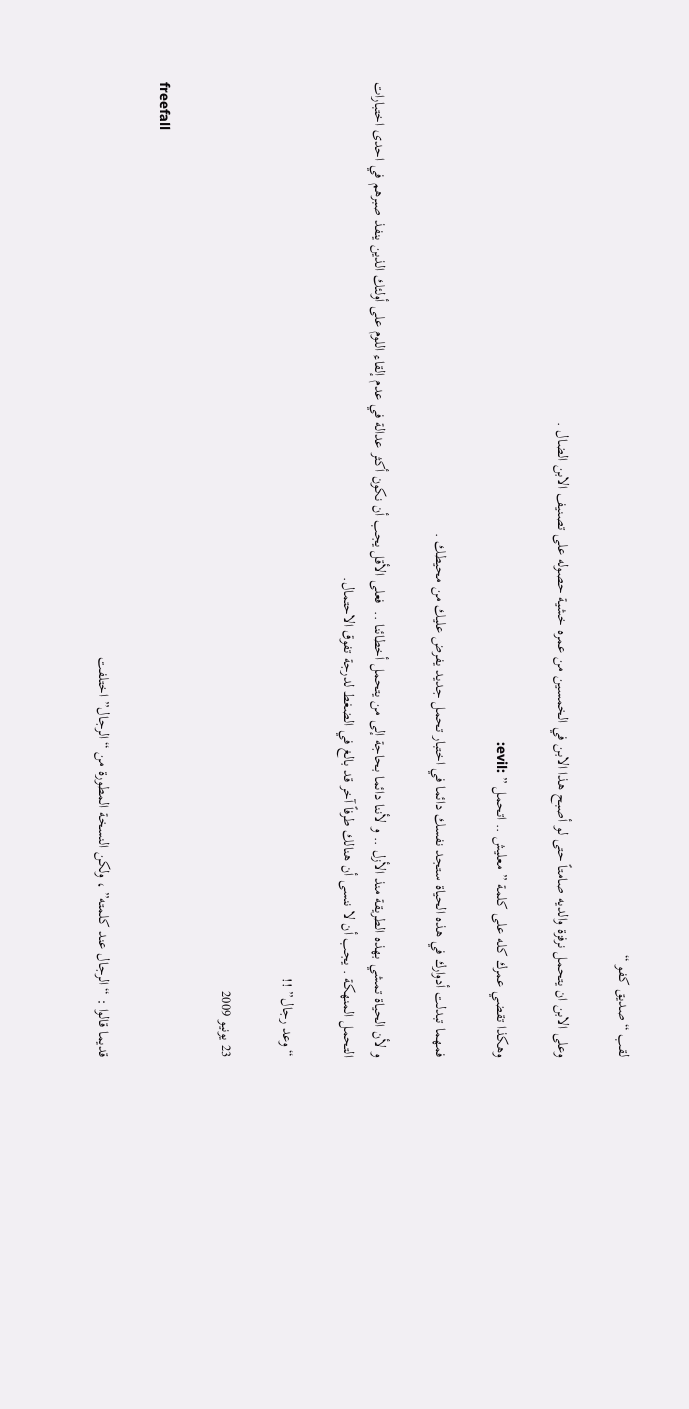لقب “صديق كفو “

وعلى الابن ان يتحمل نرفزة والديه صامتاً حتى لو أصبح هذا الابن في الخمسين من عمره خشية حصوله على تصنيف الابن الضال .

وهكذا تقضي عمرك كله على كلمة ” معليش .. اتحمل ” :evil:

فمهما تبدلت أدوارك في هذه الحياة ستجد نفسك دائما في اختبار تحمل جديد يفرض عليك من محيطك .

و لأن الحياة تمشي بهذه الطريقة منذ الأزل .. و لأننا دائما بحاجة إلى من يتحمل أخطائنا ..  فعلى الأقل يجب أن نكون أكثر عدالة في عدم إلقاء اللوم على أولئك الذين ينفذ صبرهم في احدى اختبارات التحمل المنهكة . يجب أن لا ننسى أن هنالك طرفاً آخر قد بالغ في الضغط لدرجة تفوق الاحتمال.

“وعد رجال” !!

23 يونيو 2009

freefall

قديما قالوا : “الرجال عند كلمته” ، ولكن النسخة المطورة من “الرجال” اختلفت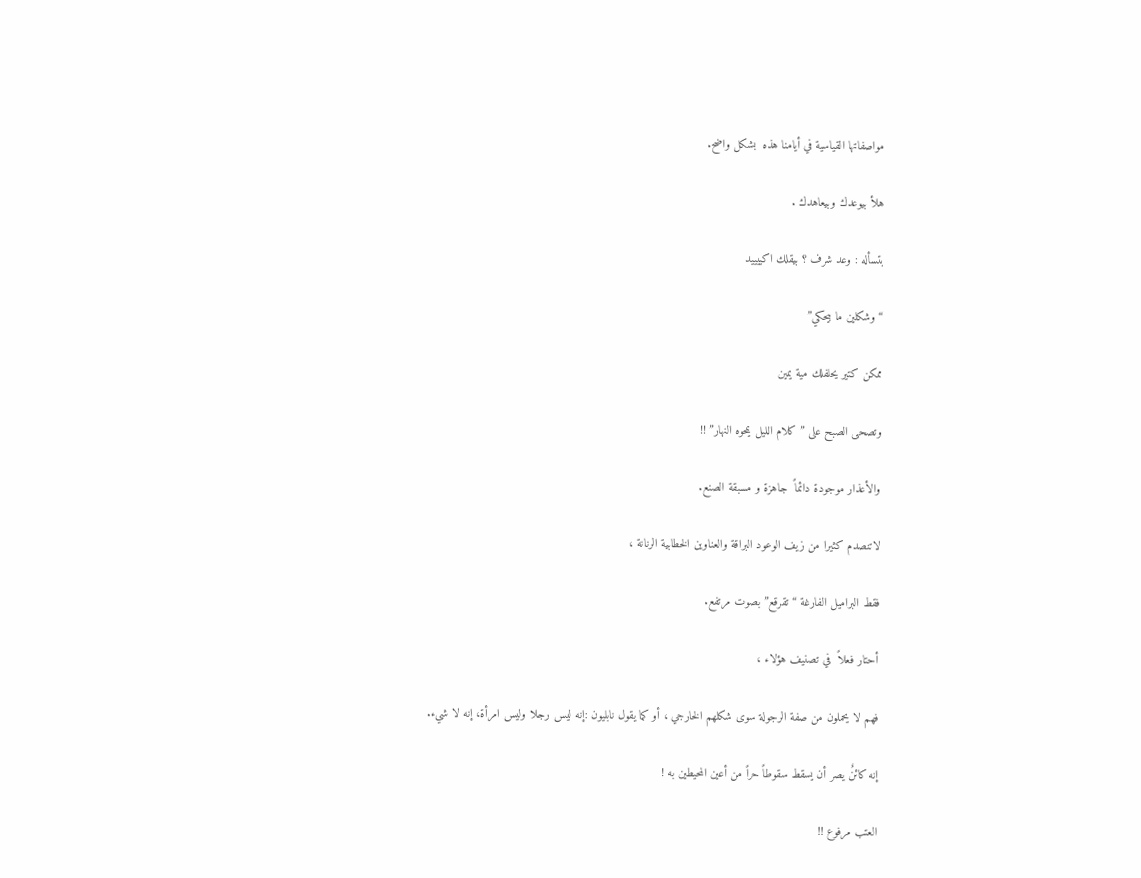مواصفاتها القياسية في أيامنا هذه  بشكل واضح.

هلأ بيوعدك وبيعاهدك .

بتسأله : وعد شرف ؟ بيقلك اكييييد

“وشكلين ما بيحكي”

ممكن كتير يحلفلك مية يمين

وتصحى الصبح على ” كلام الليل يمحوه النهار” !!

والأعذار موجودة دائماً  جاهزة و مسبقة الصنع.

لاتنصدم كثيرا من زيف الوعود البراقة والعناوين الخطابية الرنانة ،

فقط البراميل الفارغة “تقرقع” بصوت مرتفع.

أحتار فعلاً  في تصنيف هؤلاء ،

فهم لا يحملون من صفة الرجولة سوى شكلهم الخارجي ، أو كما يقول نابليون :إنه ليس رجلا وليس امرأة، إنه لا شيء.

إنه كائنٌ يصر أن يسقط سقوطاً حراً من أعين المحيطين به !

العتب مرفوع !!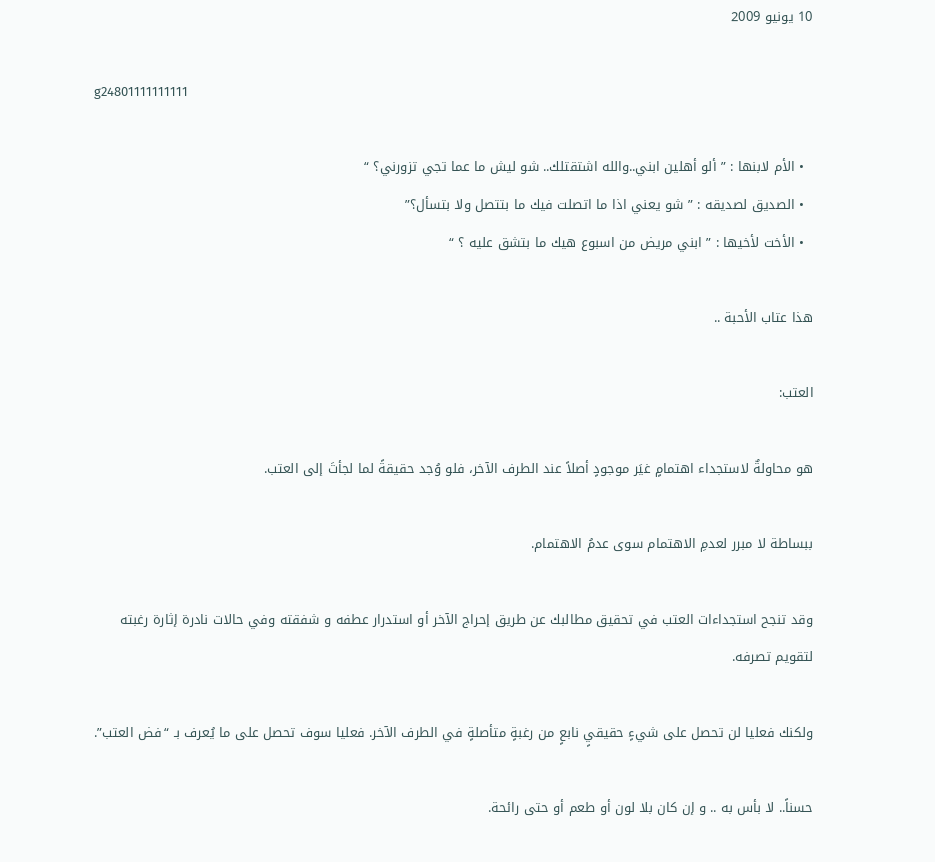10 يونيو 2009

g24801111111111

  • الأم لابنها : ” ألو أهلين ابني..والله اشتقتلك.. شو ليش ما عما تجي تزورني؟ “
  • الصديق لصديقه : ” شو يعني اذا ما اتصلت فيك ما بتتصل ولا بتسأل؟”
  • الأخت لأخيها : ” ابني مريض من اسبوع هيك ما بتشق عليه ؟ “

هذا عتاب الأحبة ..

العتب:

هو محاولةٌ لاستجداء اهتمامٍ غيَر موجودٍ أصلاً عند الطرف الآخر، فلو وُجد حقيقةً لما لجأتَ إلى العتب.

ببساطة لا مبرر لعدمِ الاهتمام سوى عدمُ الاهتمام.

وقد تنجح استجداءات العتب في تحقيق مطالبك عن طريق إحراج الآخر أو استدرار عطفه و شفقته وفي حالات نادرة إثارة رغبته لتقويم تصرفه.

ولكنك فعليا لن تحصل على شيءٍ حقيقيٍ نابعٍ من رغبةٍ متأصلةٍ في الطرف الآخر. فعليا سوف تحصل على ما يُعرف بـ “فض العتب”.

حسناً.. لا بأس به .. و إن كان بلا لون أو طعم أو حتى رائحة.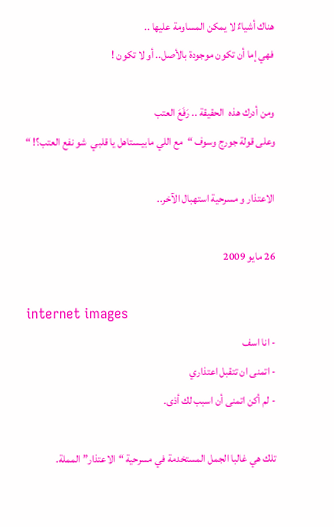هناك أشياءٌ لا يمكن المساومة عليها ..
فهي إما أن تكون موجودة بالأصل.. أو لا تكون !

ومن أدرك هذه  الحقيقة .. رَفَعَ العتب
وعلى قولة جورج وسوف “  مع اللي مابيـستاهل يا قلبي  شو نفع العتب؟! “

الاعتذار و مسرحية استهبال الآخر..

26 مايو 2009

internet images
- انا اسف
- اتمنى ان تتقبل اعتذاري
- لم أكن اتمنى أن اسبب لك أذى.

تلك هي غالبا الجمل المستخدمة في مسرحية “الاعتذار” المملة.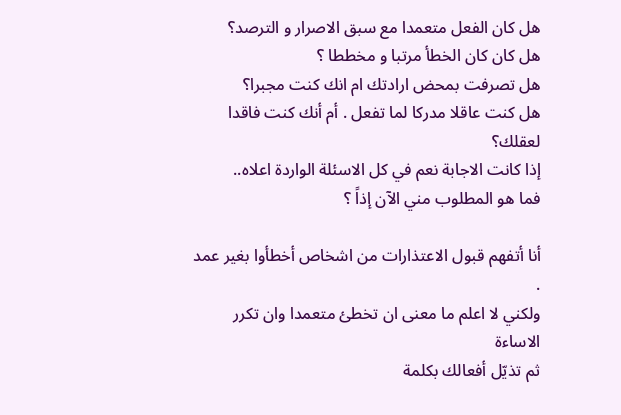هل كان الفعل متعمدا مع سبق الاصرار و الترصد؟
هل كان كان الخطأ مرتبا و مخططا ؟
هل تصرفت بمحض ارادتك ام انك كنت مجبرا؟
هل كنت عاقلا مدركا لما تفعل . أم أنك كنت فاقدا لعقلك؟
إذا كانت الاجابة نعم في كل الاسئلة الواردة اعلاه..
فما هو المطلوب مني الآن إذاً ؟

أنا أتفهم قبول الاعتذارات من اشخاص أخطأوا بغير عمد .
ولكني لا اعلم ما معنى ان تخطئ متعمدا وان تكرر الاساءة
ثم تذيّل أفعالك بكلمة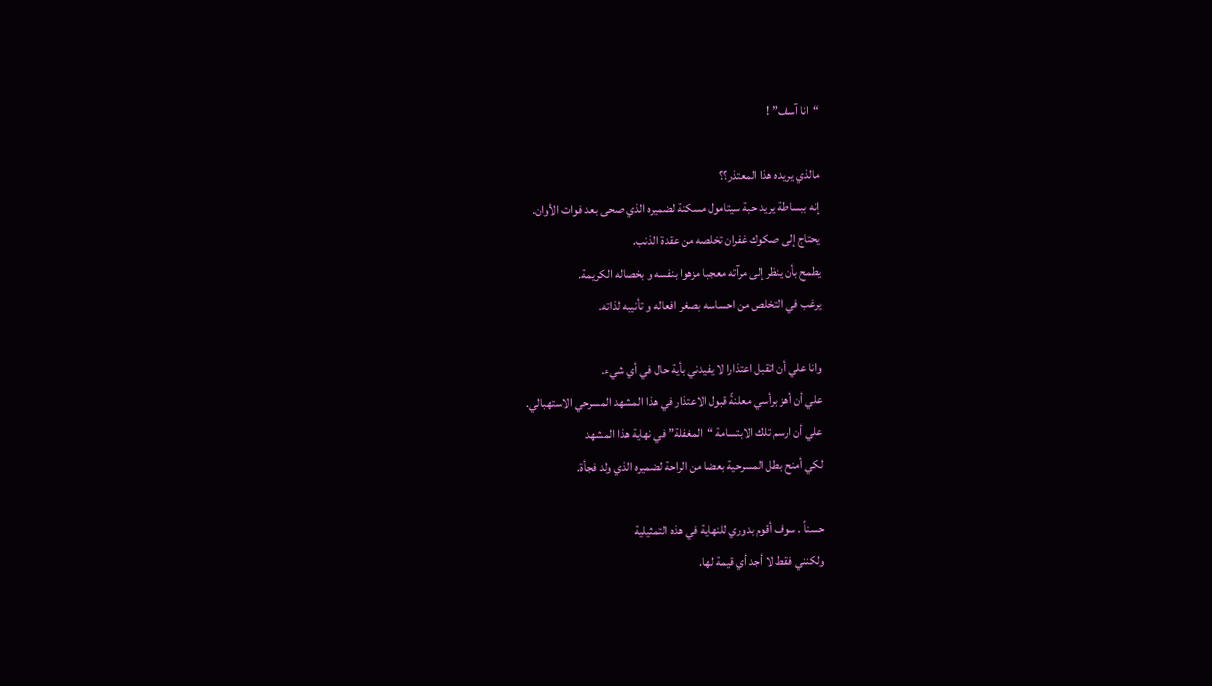“انا آسف” !

مالذي يريده هذا المعتذر؟؟
إنه ببساطة يريد حبة سيتامول مسكنة لضميره الذي صحى بعد فوات الأوان.
يحتاج إلى صكوك غفران تخلصه من عقدة الذنب.
يطمح بأن ينظر إلى مرآته معجبا مزهوا بنفسه و بخصاله الكريمة.
يرغب في التخلص من احساسه بصغر افعاله و تأنيبه لذاته.

وانا علي أن اتقبل اعتذارا لا يفيدني بأية حال في أي شيء.
علي أن أهز برأسي معلنةً قبول الاعتذار في هذا المشهد المسرحي الاستهبالي.
علي أن ارسم تلك الابتسامة “المغفلة” في نهاية هذا المشهد
لكي أمنح بطل المسرحية بعضا من الراحة لضميره الذي ولد فجأة.

حسناً . سوف أقوم بدوري للنهاية في هذه التمثيلية
ولكنني فقط لا أجد أي قيمة لها.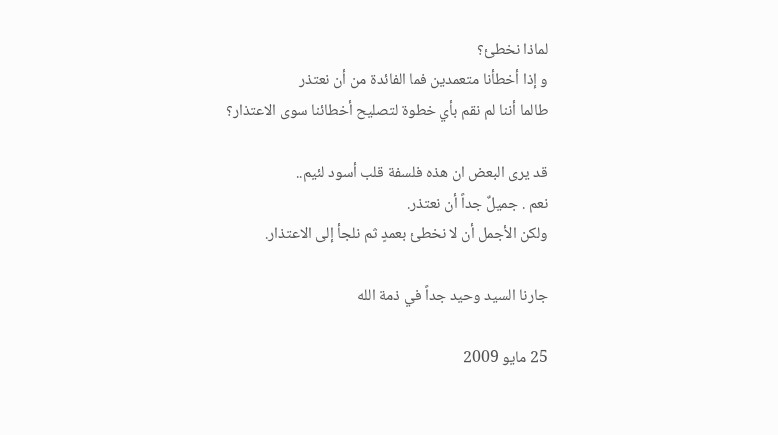لماذا نخطئ؟
و إذا أخطأنا متعمدين فما الفائدة من أن نعتذر
طالما أننا لم نقم بأي خطوة لتصليح أخطائنا سوى الاعتذار؟

قد يرى البعض ان هذه فلسفة قلب أسود لئيم..
نعم . جميلٌ جداً أن نعتذر.
ولكن الأجمل أن لا نخطئ بعمدٍ ثم نلجأ إلى الاعتذار.

جارنا السيد وحيد جداً في ذمة الله

25 مايو 2009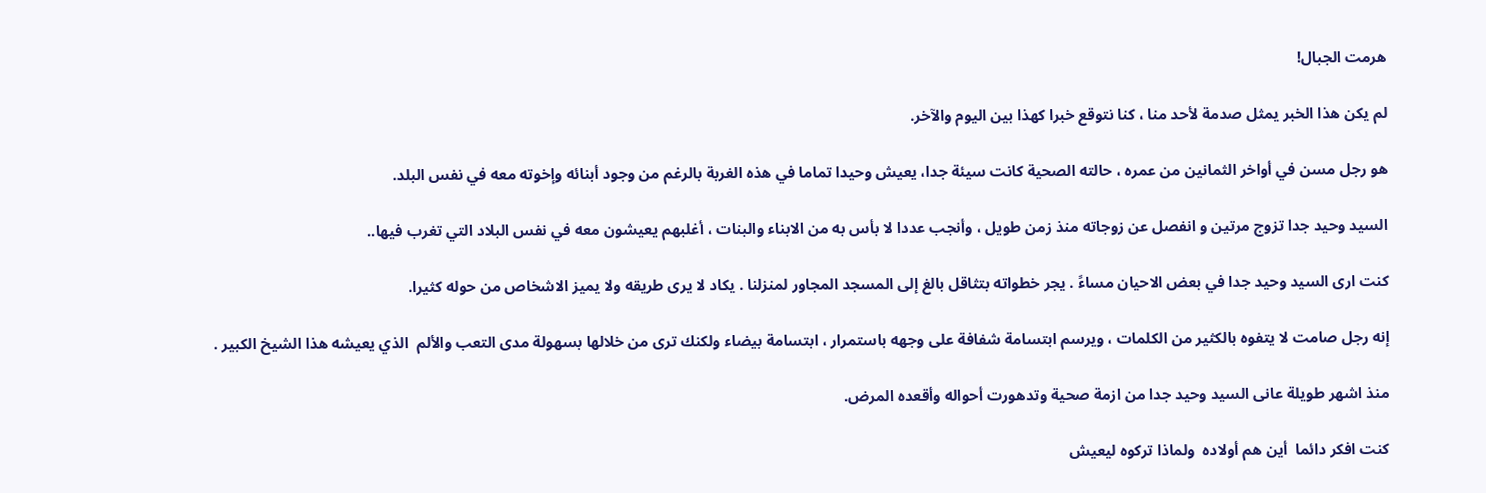هرمت الجبال!

لم يكن هذا الخبر يمثل صدمة لأحد منا ، كنا نتوقع خبرا كهذا بين اليوم والآخر.

هو رجل مسن في أواخر الثمانين من عمره ، حالته الصحية كانت سيئة جدا، يعيش وحيدا تماما في هذه الغربة بالرغم من وجود أبنائه وإخوته معه في نفس البلد.

السيد وحيد جدا تزوج مرتين و انفصل عن زوجاته منذ زمن طويل ، وأنجب عددا لا بأس به من الابناء والبنات ، أغلبهم يعيشون معه في نفس البلاد التي تغرب فيها..

كنت ارى السيد وحيد جدا في بعض الاحيان مساءً . يجر خطواته بتثاقل بالغ إلى المسجد المجاور لمنزلنا . يكاد لا يرى طريقه ولا يميز الاشخاص من حوله كثيرا.

إنه رجل صامت لا يتفوه بالكثير من الكلمات ، ويرسم ابتسامة شفافة على وجهه باستمرار ، ابتسامة بيضاء ولكنك ترى من خلالها بسهولة مدى التعب والألم  الذي يعيشه هذا الشيخ الكبير .

منذ اشهر طويلة عانى السيد وحيد جدا من ازمة صحية وتدهورت أحواله وأقعده المرض.

كنت افكر دائما  أين هم أولاده  ولماذا تركوه ليعيش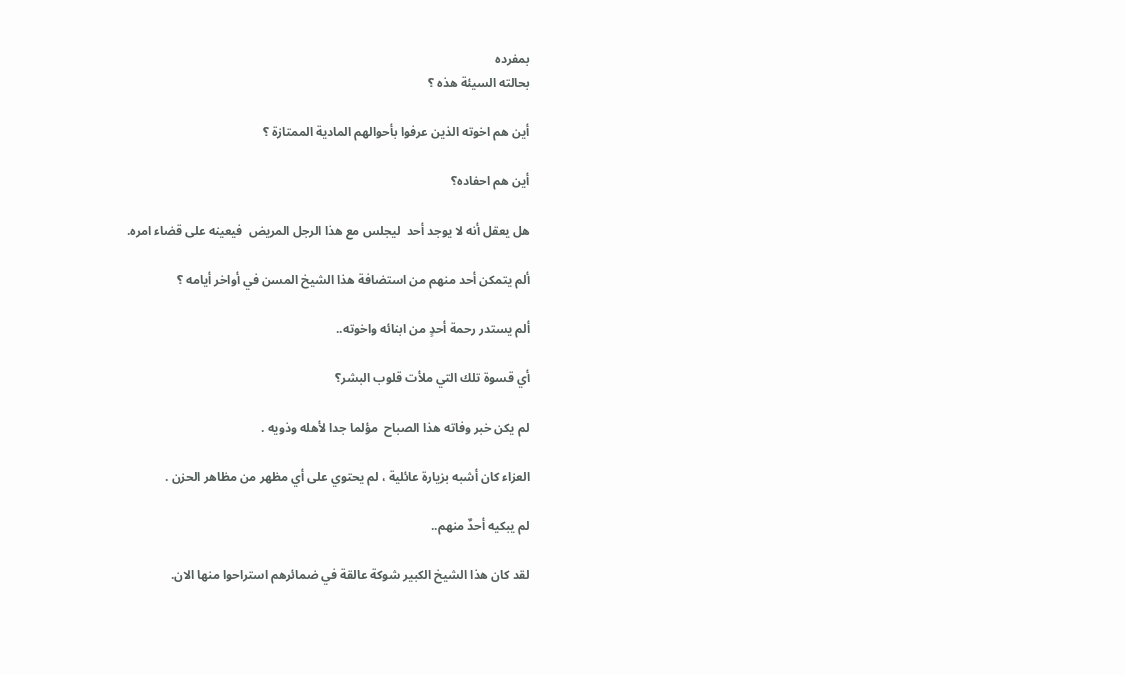بمفرده
بحالته السيئة هذه ؟

أين هم اخوته الذين عرفوا بأحوالهم المادية الممتازة ؟

أين هم احفاده؟

هل يعقل أنه لا يوجد أحد  ليجلس مع هذا الرجل المريض  فيعينه على قضاء امره.

ألم يتمكن أحد منهم من استضافة هذا الشيخ المسن في أواخر أيامه ؟

ألم يستدر رحمة أحدٍ من ابنائه واخوته..

أي قسوة تلك التي ملأت قلوب البشر؟

لم يكن خبر وفاته هذا الصباح  مؤلما جدا لأهله وذويه .

العزاء كان أشبه بزيارة عائلية ، لم يحتوي على أي مظهر من مظاهر الحزن .

لم يبكيه أحدٌ منهم..

لقد كان هذا الشيخ الكبير شوكة عالقة في ضمائرهم استراحوا منها الان.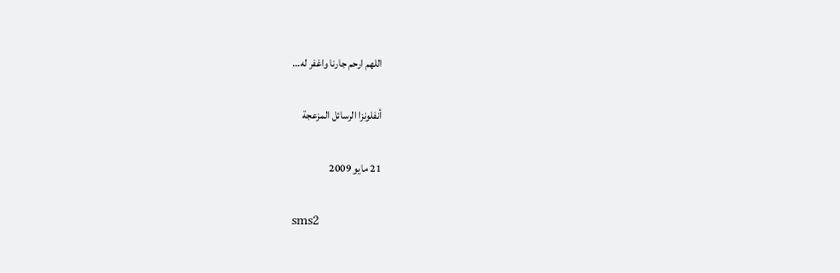اللهم ارحم جارنا واغفر له…

أنفلونزا الرسائل المزعجة

21 مايو 2009

sms2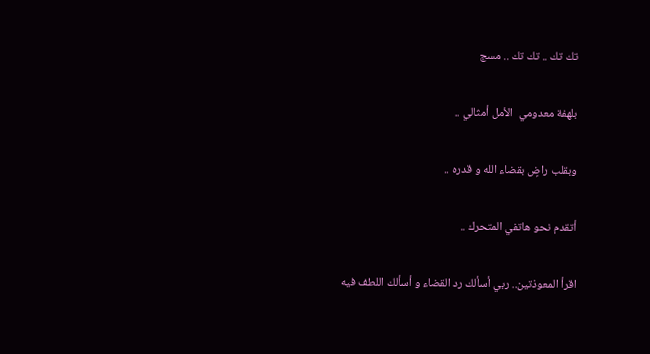تك تك .. تك تك .. مسج

بلهفة معدومي  الأمل أمثالي ..

وبقلب راضٍ بقضاء الله و قدره ..

أتقدم نحو هاتفي المتحرك ..

اقرأ المعوذتين.. ربي أسألك رد القضاء و أسألك اللطف فيه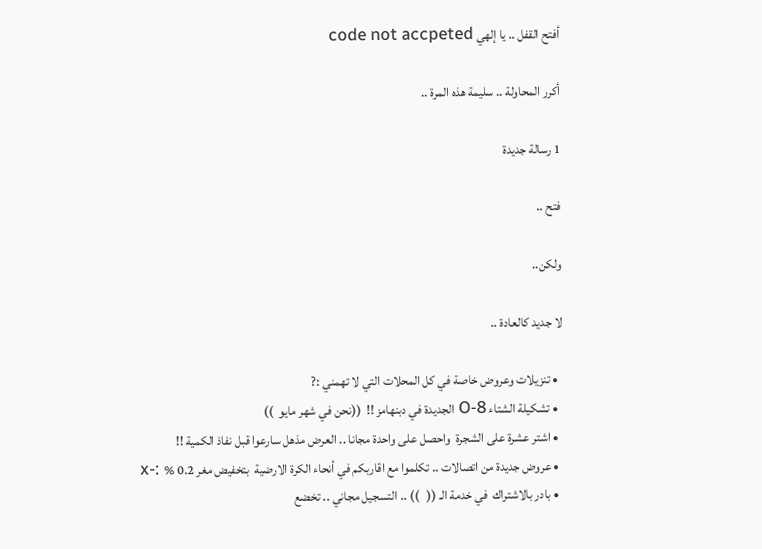أفتح القفل .. يا إلهي code not accpeted

أكرر المحاولة .. سليمة هذه المرة ..

1 رسالة جديدة

فتح ..

ولكن..

لا جديد كالعادة ..

  • تنزيلات وعروض خاصة في كل المحلات التي لا تهمني :?
  • تشكيلة الشتاء 8-O الجديدة في دبنهامز !!  ((نحن في شهر مايو  ))
  • اشتر عشرة على الشجرة  واحصل على واحدة مجانا .. العرض مذهل سارعوا قبل نفاذ الكمية !!
  • عروض جديدة من اتصالات .. تكلموا مع اقاربكم في أنحاء الكرة الارضية  بتخفيض مغر 0.2 %  :-x
  • بادر بالاشتراك  في خدمة الـ ((   )) .. التسجيل مجاني .. تخضع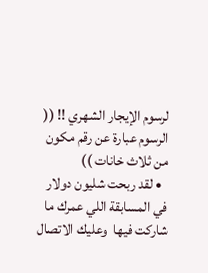لرسوم الإيجار الشهري !! (( الرسوم عبارة عن رقم مكون من ثلاث خانات ))
  • لقد ربحت شليون دولار في المسابقة اللي عمرك ما شاركت فيها  وعليك الاتصال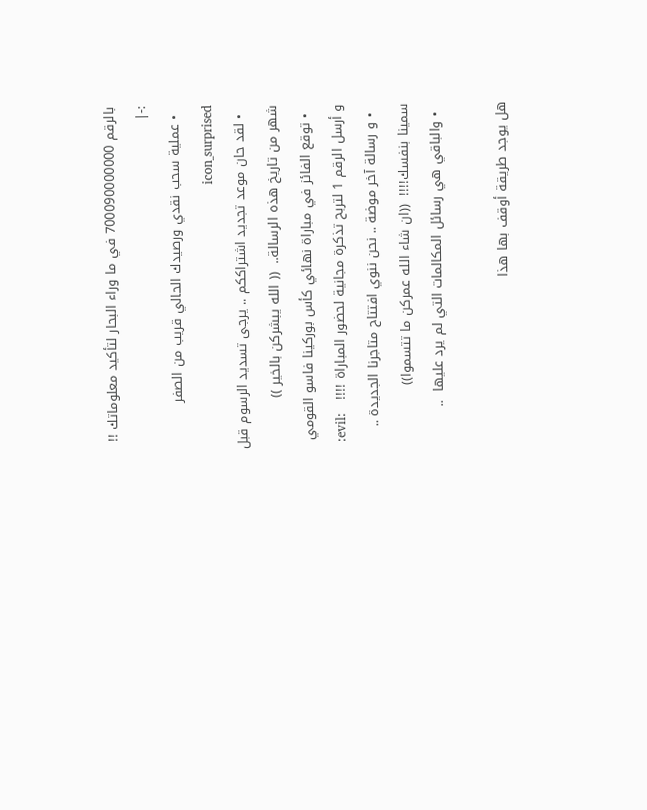بالرقم 700090000000 في ما وراء البحار لتأكيد معلوماتك !!  :-|
  • عملية سحب نقدي ورصيدك الحالي قريب من الصفر icon_surprised
  • لقد حان موعد تجديد اشتراككم .. يرجى تسديد الرسوم قبل شهر من تاريخ هذه الرسالة..  (( الله يبشركن بالخير ))
  • توقع الفائز في مباراة نهائي كأس بوركينا فاسو القومي و أرسل الرقم 1 لتربح تذكرة مجانية لحضور المباراة !!!!   :evil:
  • و رسالة آخر موضة .. نحن ننوي افتتاح متاجرنا الجديدة .. سمينا بنفسك!!!!  ((ان شاء الله عمركن ما تتسموا))
  • والباقي هي رسائل المكالمات التي لم يرد عليها  ..

هل يوجد طريقة أوقف بها هذا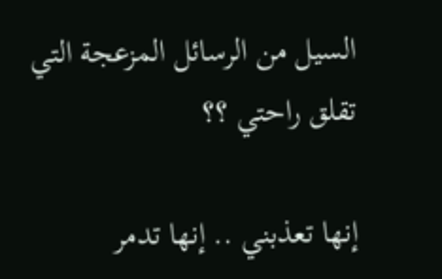السيل من الرسائل المزعجة التي تقلق راحتي ؟؟

إنها تعذبني .. إنها تدمر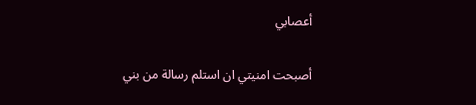أعصابي

أصبحت امنيتي ان استلم رسالة من بني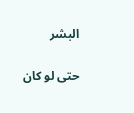البشر

حتى لو كان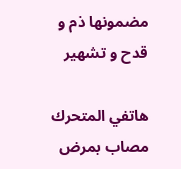مضمونها ذم و قدح و تشهير

هاتفي المتحرك مصاب بمرض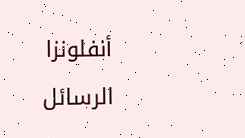أنفلونزا الرسائل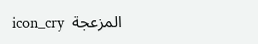المزعجة  icon_cry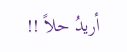أريدُ حلاً !!